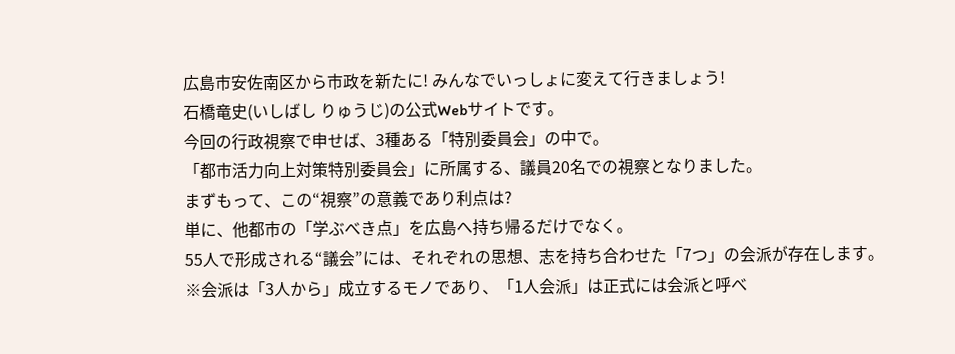広島市安佐南区から市政を新たに! みんなでいっしょに変えて行きましょう!
石橋竜史(いしばし りゅうじ)の公式Webサイトです。
今回の行政視察で申せば、3種ある「特別委員会」の中で。
「都市活力向上対策特別委員会」に所属する、議員20名での視察となりました。
まずもって、この“視察”の意義であり利点は?
単に、他都市の「学ぶべき点」を広島へ持ち帰るだけでなく。
55人で形成される“議会”には、それぞれの思想、志を持ち合わせた「7つ」の会派が存在します。
※会派は「3人から」成立するモノであり、「1人会派」は正式には会派と呼べ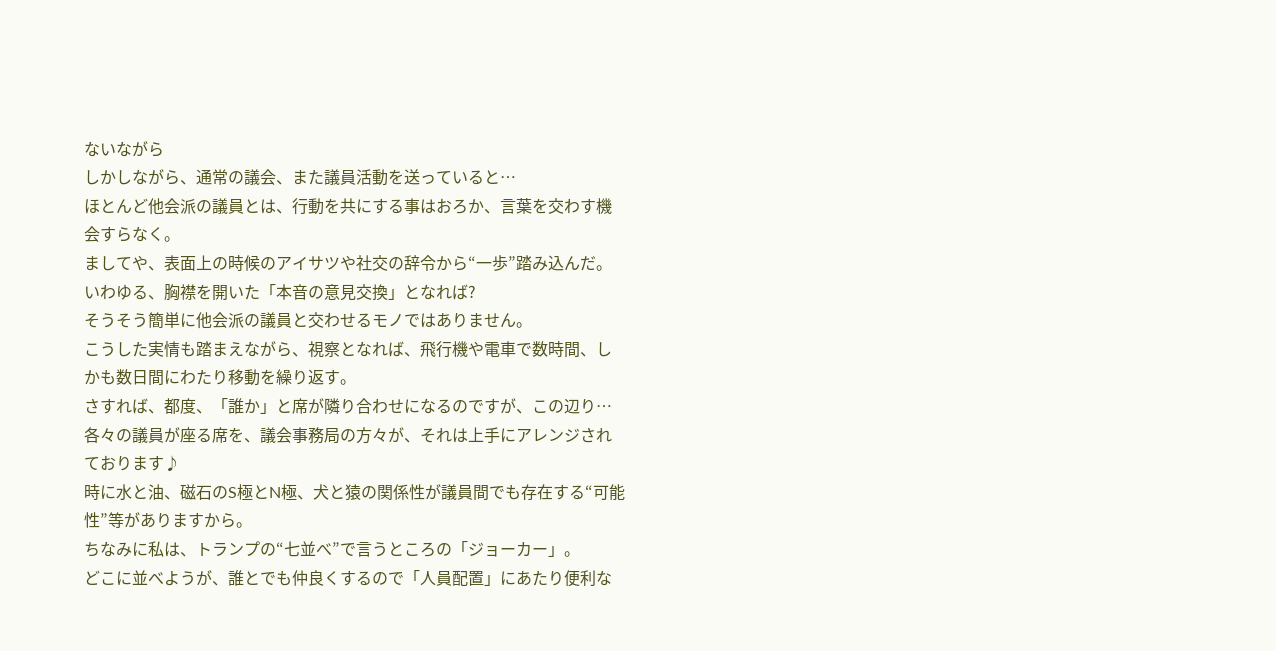ないながら
しかしながら、通常の議会、また議員活動を送っていると…
ほとんど他会派の議員とは、行動を共にする事はおろか、言葉を交わす機会すらなく。
ましてや、表面上の時候のアイサツや社交の辞令から“一歩”踏み込んだ。
いわゆる、胸襟を開いた「本音の意見交換」となれば?
そうそう簡単に他会派の議員と交わせるモノではありません。
こうした実情も踏まえながら、視察となれば、飛行機や電車で数時間、しかも数日間にわたり移動を繰り返す。
さすれば、都度、「誰か」と席が隣り合わせになるのですが、この辺り…
各々の議員が座る席を、議会事務局の方々が、それは上手にアレンジされております♪
時に水と油、磁石のS極とN極、犬と猿の関係性が議員間でも存在する“可能性”等がありますから。
ちなみに私は、トランプの“七並べ”で言うところの「ジョーカー」。
どこに並べようが、誰とでも仲良くするので「人員配置」にあたり便利な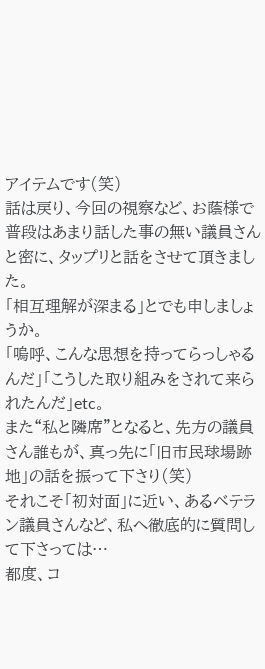アイテムです(笑)
話は戻り、今回の視察など、お蔭様で普段はあまり話した事の無い議員さんと密に、タップリと話をさせて頂きました。
「相互理解が深まる」とでも申しましょうか。
「嗚呼、こんな思想を持ってらっしゃるんだ」「こうした取り組みをされて来られたんだ」etc。
また“私と隣席”となると、先方の議員さん誰もが、真っ先に「旧市民球場跡地」の話を振って下さり(笑)
それこそ「初対面」に近い、あるベテラン議員さんなど、私へ徹底的に質問して下さっては…
都度、コ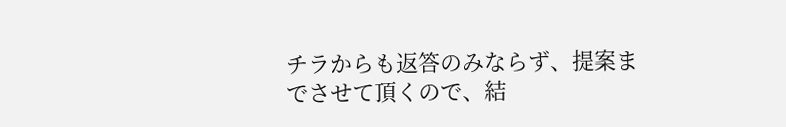チラからも返答のみならず、提案までさせて頂くので、結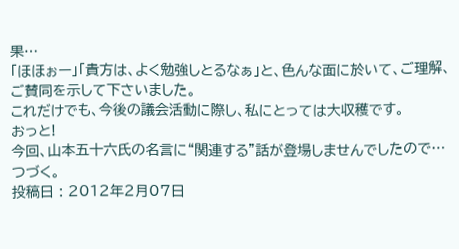果…
「ほほぉー」「貴方は、よく勉強しとるなぁ」と、色んな面に於いて、ご理解、ご賛同を示して下さいました。
これだけでも、今後の議会活動に際し、私にとっては大収穫です。
おっと!
今回、山本五十六氏の名言に“関連する”話が登場しませんでしたので…
つづく。
投稿日 : 2012年2月07日